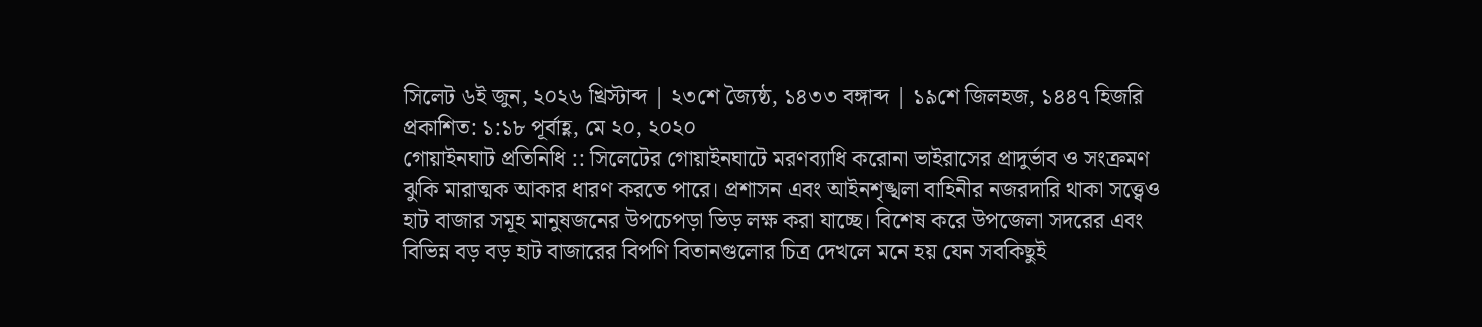সিলেট ৬ই জুন, ২০২৬ খ্রিস্টাব্দ | ২৩শে জ্যৈষ্ঠ, ১৪৩৩ বঙ্গাব্দ | ১৯শে জিলহজ, ১৪৪৭ হিজরি
প্রকাশিত: ১:১৮ পূর্বাহ্ণ, মে ২০, ২০২০
গোয়াইনঘাট প্রতিনিধি :: সিলেটের গোয়াইনঘাটে মরণব্যাধি করোনা ভাইরাসের প্রাদুর্ভাব ও সংক্রমণ ঝুকি মারাত্মক আকার ধারণ করতে পারে। প্রশাসন এবং আইনশৃঙ্খলা বাহিনীর নজরদারি থাকা সত্ত্বেও হাট বাজার সমূহ মানুষজনের উপচেপড়া ভিড় লক্ষ করা যাচ্ছে। বিশেষ করে উপজেলা সদরের এবং বিভিন্ন বড় বড় হাট বাজারের বিপণি বিতানগুলোর চিত্র দেখলে মনে হয় যেন সবকিছুই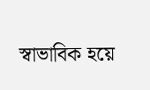স্বাভাবিক হয়ে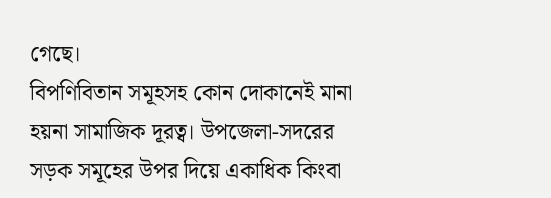গেছে।
বিপণিবিতান সমূহসহ কোন দোকানেই মানা হয়না সামাজিক দূরত্ব। উপজেলা-সদরের সড়ক সমূহের উপর দিয়ে একাধিক কিংবা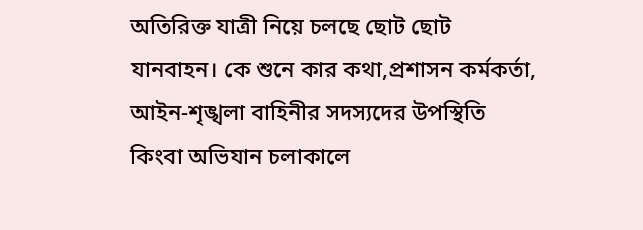অতিরিক্ত যাত্রী নিয়ে চলছে ছোট ছোট যানবাহন। কে শুনে কার কথা,প্রশাসন কর্মকর্তা, আইন-শৃঙ্খলা বাহিনীর সদস্যদের উপস্থিতি কিংবা অভিযান চলাকালে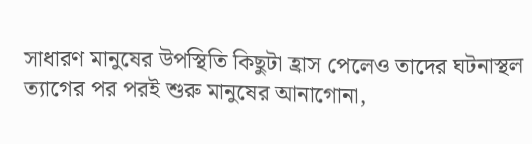সাধারণ মানুষের উপস্থিতি কিছুটা হ্রাস পেলেও তাদের ঘটনাস্থল ত্যাগের পর পরই শুরু মানুষের আনাগোনা,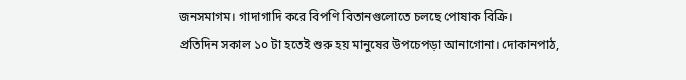জনসমাগম। গাদাগাদি করে বিপণি বিতানগুলোতে চলছে পোষাক বিক্রি।
প্রতিদিন সকাল ১০ টা হতেই শুরু হয় মানুষের উপচেপড়া আনাগোনা। দোকানপাঠ,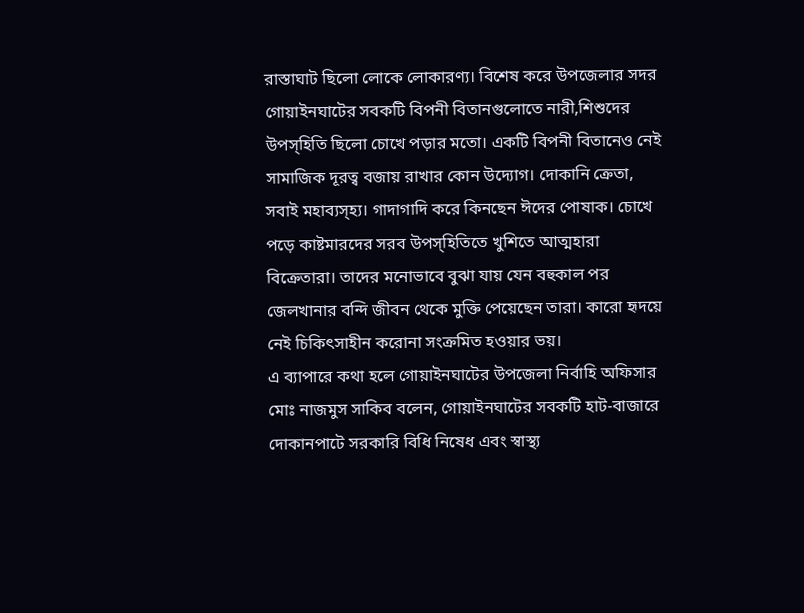রাস্তাঘাট ছিলো লোকে লোকারণ্য। বিশেষ করে উপজেলার সদর গোয়াইনঘাটের সবকটি বিপনী বিতানগুলোতে নারী,শিশুদের উপস্হিতি ছিলো চোখে পড়ার মতো। একটি বিপনী বিতানেও নেই সামাজিক দূরত্ব বজায় রাখার কোন উদ্যোগ। দোকানি ক্রেতা, সবাই মহাব্যস্হ্য। গাদাগাদি করে কিনছেন ঈদের পোষাক। চোখে পড়ে কাষ্টমারদের সরব উপস্হিতিতে খুশিতে আত্মহারা বিক্রেতারা। তাদের মনোভাবে বুঝা যায় যেন বহুকাল পর জেলখানার বন্দি জীবন থেকে মুক্তি পেয়েছেন তারা। কারো হৃদয়ে নেই চিকিৎসাহীন করোনা সংক্রমিত হওয়ার ভয়।
এ ব্যাপারে কথা হলে গোয়াইনঘাটের উপজেলা নির্বাহি অফিসার মোঃ নাজমুস সাকিব বলেন, গোয়াইনঘাটের সবকটি হাট-বাজারে দোকানপাটে সরকারি বিধি নিষেধ এবং স্বাস্থ্য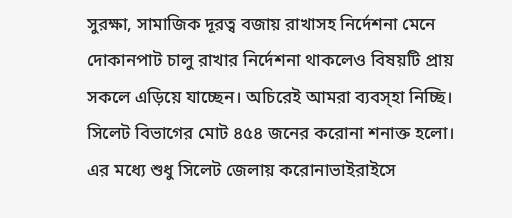সুরক্ষা, সামাজিক দূরত্ব বজায় রাখাসহ নির্দেশনা মেনে দোকানপাট চালু রাখার নির্দেশনা থাকলেও বিষয়টি প্রায় সকলে এড়িয়ে যাচ্ছেন। অচিরেই আমরা ব্যবস্হা নিচ্ছি।
সিলেট বিভাগের মোট ৪৫৪ জনের করোনা শনাক্ত হলো। এর মধ্যে শুধু সিলেট জেলায় করোনাভাইরাইসে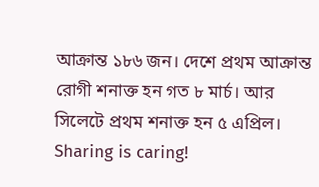আক্রান্ত ১৮৬ জন। দেশে প্রথম আক্রান্ত রোগী শনাক্ত হন গত ৮ মার্চ। আর সিলেটে প্রথম শনাক্ত হন ৫ এপ্রিল।
Sharing is caring!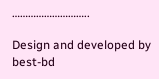………………………..

Design and developed by best-bd